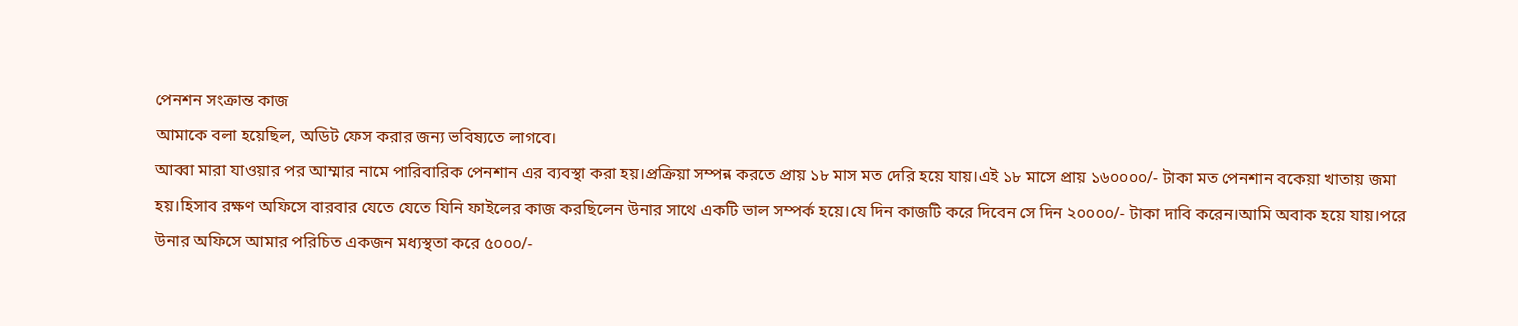পেনশন সংক্রান্ত কাজ
আমাকে বলা হয়েছিল, অডিট ফেস করার জন্য ভবিষ্যতে লাগবে।
আব্বা মারা যাওয়ার পর আম্মার নামে পারিবারিক পেনশান এর ব্যবস্থা করা হয়।প্রক্রিয়া সম্পন্ন করতে প্রায় ১৮ মাস মত দেরি হয়ে যায়।এই ১৮ মাসে প্রায় ১৬০০০০/- টাকা মত পেনশান বকেয়া খাতায় জমা হয়।হিসাব রক্ষণ অফিসে বারবার যেতে যেতে যিনি ফাইলের কাজ করছিলেন উনার সাথে একটি ভাল সম্পর্ক হয়ে।যে দিন কাজটি করে দিবেন সে দিন ২০০০০/- টাকা দাবি করেন।আমি অবাক হয়ে যায়।পরে উনার অফিসে আমার পরিচিত একজন মধ্যস্থতা করে ৫০০০/-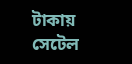টাকায় সেটেল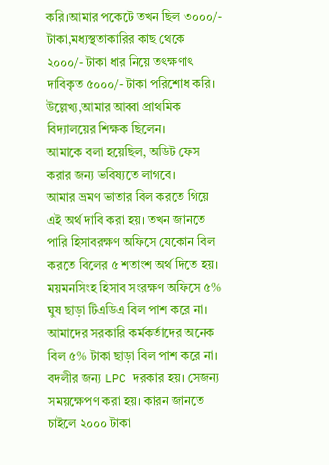করি।আমার পকেটে তখন ছিল ৩০০০/- টাকা,মধ্যস্থতাকারির কাছ থেকে ২০০০/- টাকা ধার নিয়ে তৎক্ষণাৎ দাবিকৃত ৫০০০/- টাকা পরিশোধ করি। উল্লেখ্য,আমার আব্বা প্রাথমিক বিদ্যালয়ের শিক্ষক ছিলেন।
আমাকে বলা হয়েছিল, অডিট ফেস করার জন্য ভবিষ্যতে লাগবে।
আমার ভ্রমণ ভাতার বিল করতে গিয়ে এই অর্থ দাবি করা হয়। তখন জানতে পারি হিসাবরক্ষণ অফিসে যেকোন বিল করতে বিলের ৫ শতাংশ অর্থ দিতে হয়।
ময়মনসিংহ হিসাব সংরক্ষণ অফিসে ৫% ঘুষ ছাড়া টিএডিএ বিল পাশ করে না। আমাদের সরকারি কর্মকর্তাদের অনেক বিল ৫% টাকা ছাড়া বিল পাশ করে না।
বদলীর জন্য LPC দরকার হয়। সেজন্য সময়ক্ষেপণ করা হয়। কারন জানতে চাইলে ২০০০ টাকা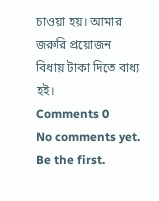চাওয়া হয়। আমার জরুরি প্রয়োজন বিধায় টাকা দিতে বাধ্য হই।
Comments 0
No comments yet. Be the first.